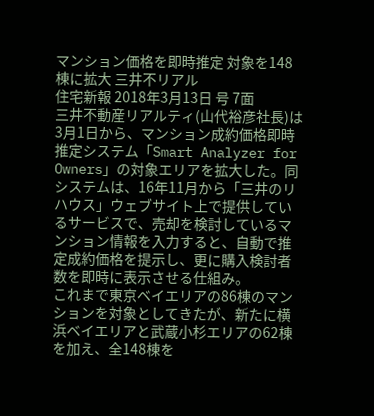マンション価格を即時推定 対象を148棟に拡大 三井不リアル
住宅新報 2018年3月13日 号 7面
三井不動産リアルティ(山代裕彦社長)は3月1日から、マンション成約価格即時推定システム「Smart Analyzer for Owners」の対象エリアを拡大した。同システムは、16年11月から「三井のリハウス」ウェブサイト上で提供しているサービスで、売却を検討しているマンション情報を入力すると、自動で推定成約価格を提示し、更に購入検討者数を即時に表示させる仕組み。
これまで東京ベイエリアの86棟のマンションを対象としてきたが、新たに横浜ベイエリアと武蔵小杉エリアの62棟を加え、全148棟を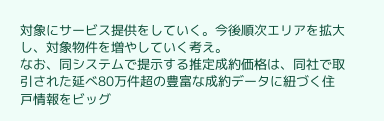対象にサービス提供をしていく。今後順次エリアを拡大し、対象物件を増やしていく考え。
なお、同システムで提示する推定成約価格は、同社で取引された延べ80万件超の豊富な成約データに紐づく住戸情報をビッグ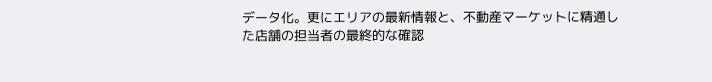データ化。更にエリアの最新情報と、不動産マーケットに精通した店舗の担当者の最終的な確認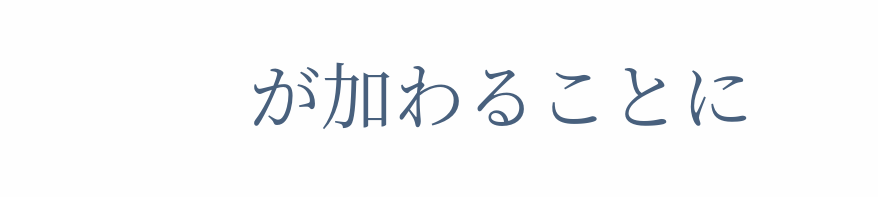が加わることに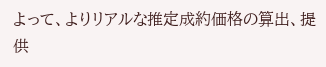よって、よりリアルな推定成約価格の算出、提供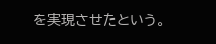を実現させたという。